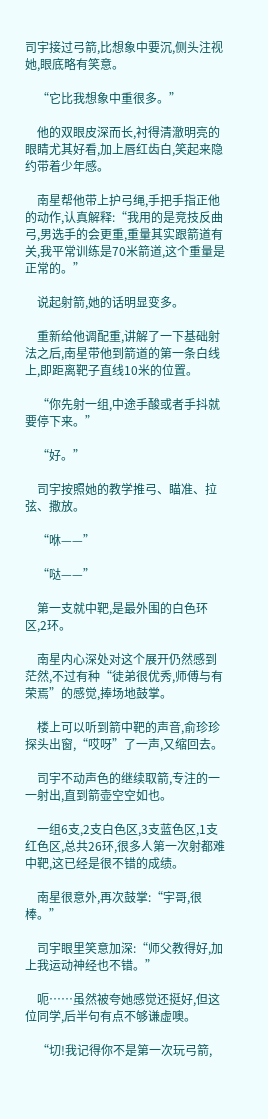司宇接过弓箭,比想象中要沉,侧头注视她,眼底略有笑意。

    “它比我想象中重很多。”

    他的双眼皮深而长,衬得清澈明亮的眼睛尤其好看,加上唇红齿白,笑起来隐约带着少年感。

    南星帮他带上护弓绳,手把手指正他的动作,认真解释:“我用的是竞技反曲弓,男选手的会更重,重量其实跟箭道有关,我平常训练是70米箭道,这个重量是正常的。”

    说起射箭,她的话明显变多。

    重新给他调配重,讲解了一下基础射法之后,南星带他到箭道的第一条白线上,即距离靶子直线10米的位置。

    “你先射一组,中途手酸或者手抖就要停下来。”

    “好。”

    司宇按照她的教学推弓、瞄准、拉弦、撒放。

    “咻——”

    “哒——”

    第一支就中靶,是最外围的白色环区,2环。

    南星内心深处对这个展开仍然感到茫然,不过有种“徒弟很优秀,师傅与有荣焉”的感觉,捧场地鼓掌。

    楼上可以听到箭中靶的声音,俞珍珍探头出窗,“哎呀”了一声,又缩回去。

    司宇不动声色的继续取箭,专注的一一射出,直到箭壶空空如也。

    一组6支,2支白色区,3支蓝色区,1支红色区,总共26环,很多人第一次射都难中靶,这已经是很不错的成绩。

    南星很意外,再次鼓掌:“宇哥,很棒。”

    司宇眼里笑意加深:“师父教得好,加上我运动神经也不错。”

    呃……虽然被夸她感觉还挺好,但这位同学,后半句有点不够谦虚噢。

    “切!我记得你不是第一次玩弓箭,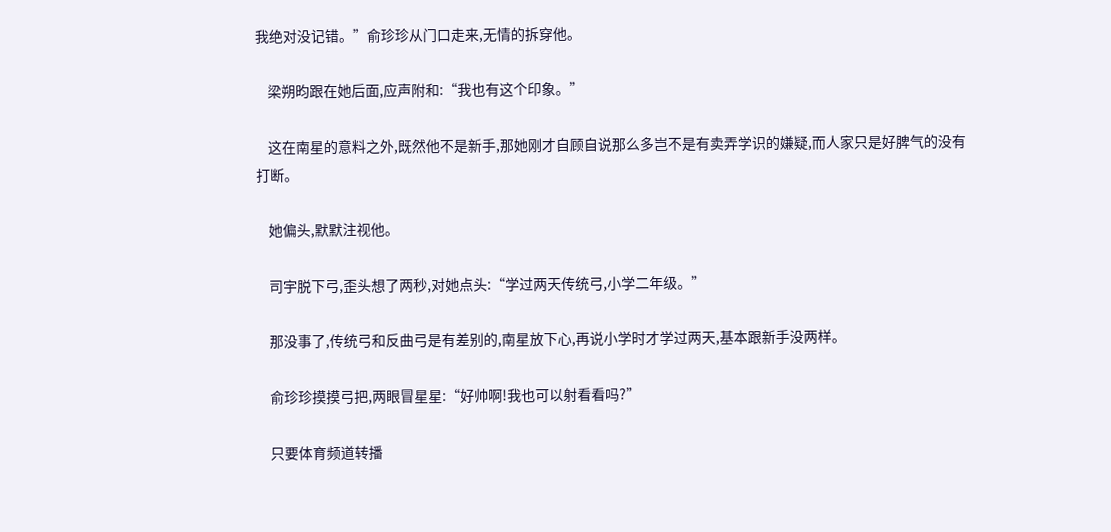我绝对没记错。”俞珍珍从门口走来,无情的拆穿他。

    梁朔昀跟在她后面,应声附和:“我也有这个印象。”

    这在南星的意料之外,既然他不是新手,那她刚才自顾自说那么多岂不是有卖弄学识的嫌疑,而人家只是好脾气的没有打断。

    她偏头,默默注视他。

    司宇脱下弓,歪头想了两秒,对她点头:“学过两天传统弓,小学二年级。”

    那没事了,传统弓和反曲弓是有差别的,南星放下心,再说小学时才学过两天,基本跟新手没两样。

    俞珍珍摸摸弓把,两眼冒星星:“好帅啊!我也可以射看看吗?”

    只要体育频道转播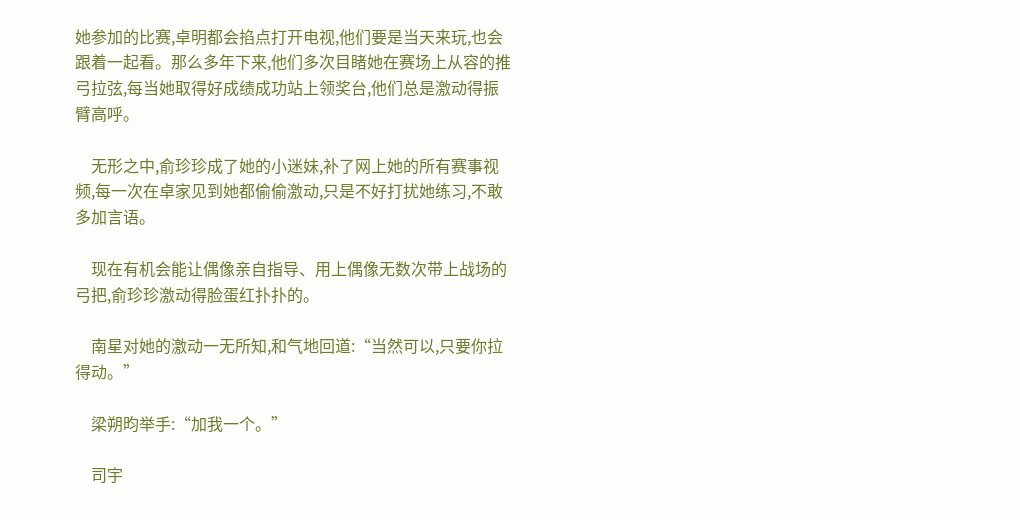她参加的比赛,卓明都会掐点打开电视,他们要是当天来玩,也会跟着一起看。那么多年下来,他们多次目睹她在赛场上从容的推弓拉弦,每当她取得好成绩成功站上领奖台,他们总是激动得振臂高呼。

    无形之中,俞珍珍成了她的小迷妹,补了网上她的所有赛事视频,每一次在卓家见到她都偷偷激动,只是不好打扰她练习,不敢多加言语。

    现在有机会能让偶像亲自指导、用上偶像无数次带上战场的弓把,俞珍珍激动得脸蛋红扑扑的。

    南星对她的激动一无所知,和气地回道:“当然可以,只要你拉得动。”

    梁朔昀举手:“加我一个。”

    司宇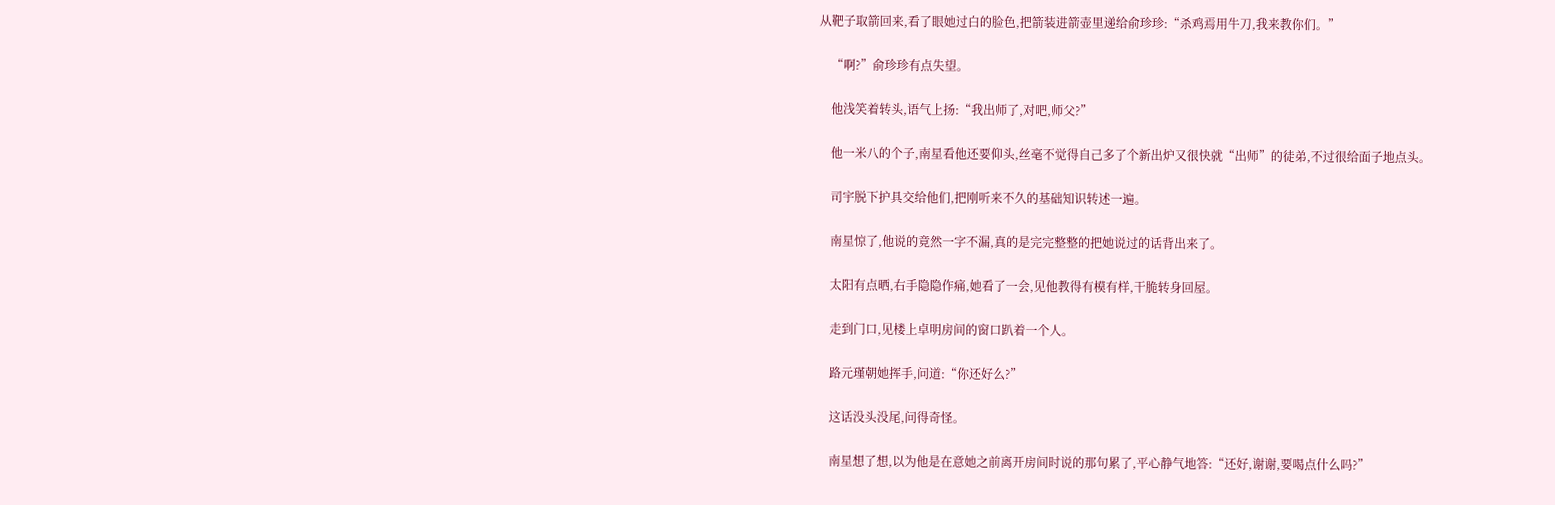从靶子取箭回来,看了眼她过白的脸色,把箭装进箭壶里递给俞珍珍:“杀鸡焉用牛刀,我来教你们。”

    “啊?”俞珍珍有点失望。

    他浅笑着转头,语气上扬:“我出师了,对吧,师父?”

    他一米八的个子,南星看他还要仰头,丝毫不觉得自己多了个新出炉又很快就“出师”的徒弟,不过很给面子地点头。

    司宇脱下护具交给他们,把刚听来不久的基础知识转述一遍。

    南星惊了,他说的竟然一字不漏,真的是完完整整的把她说过的话背出来了。

    太阳有点晒,右手隐隐作痛,她看了一会,见他教得有模有样,干脆转身回屋。

    走到门口,见楼上卓明房间的窗口趴着一个人。

    路元瑾朝她挥手,问道:“你还好么?”

    这话没头没尾,问得奇怪。

    南星想了想,以为他是在意她之前离开房间时说的那句累了,平心静气地答:“还好,谢谢,要喝点什么吗?”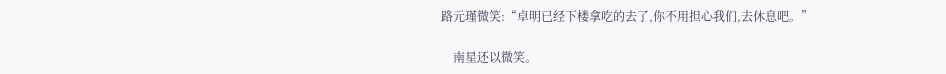路元瑾微笑:“卓明已经下楼拿吃的去了,你不用担心我们,去休息吧。”

    南星还以微笑。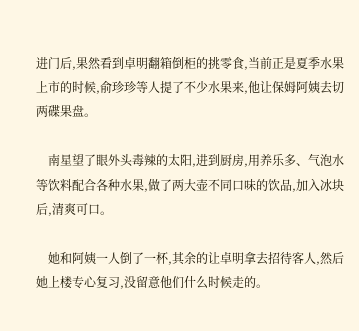进门后,果然看到卓明翻箱倒柜的挑零食,当前正是夏季水果上市的时候,俞珍珍等人提了不少水果来,他让保姆阿姨去切两碟果盘。

    南星望了眼外头毒辣的太阳,进到厨房,用养乐多、气泡水等饮料配合各种水果,做了两大壶不同口味的饮品,加入冰块后,清爽可口。

    她和阿姨一人倒了一杯,其余的让卓明拿去招待客人,然后她上楼专心复习,没留意他们什么时候走的。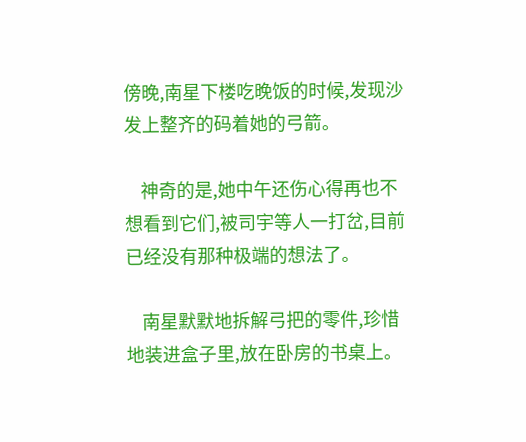傍晚,南星下楼吃晚饭的时候,发现沙发上整齐的码着她的弓箭。

    神奇的是,她中午还伤心得再也不想看到它们,被司宇等人一打岔,目前已经没有那种极端的想法了。

    南星默默地拆解弓把的零件,珍惜地装进盒子里,放在卧房的书桌上。